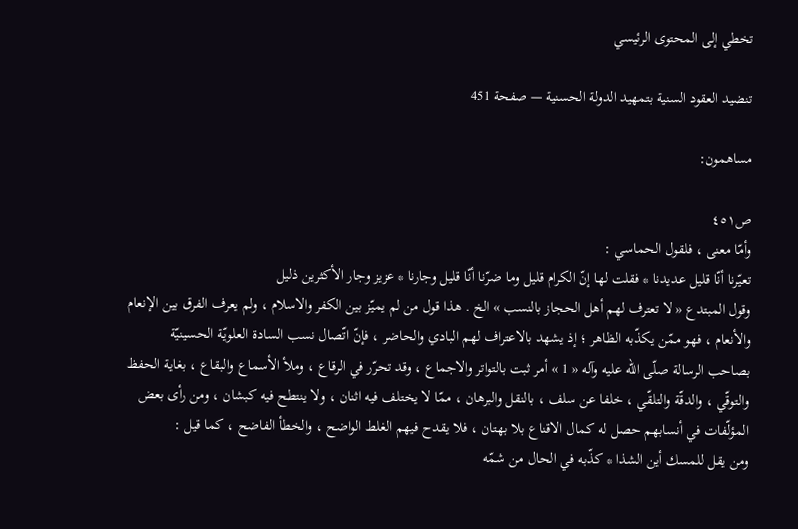تخطي إلى المحتوى الرئيسي

تنضيد العقود السنية بتمهيد الدولة الحسنية — صفحة 451

مساهمون:

ص٤٥١
وأمّا معنى ، فلقول الحماسي :
تعيّرنا أنّا قليل عديدنا * فقلت لها إنّ الكرام قليل وما ضرّنا أنّا قليل وجارنا * عزيز وجار الأكثرين ذليل
وقول المبتدع « لا تعترف لهم أهل الحجاز بالنسب » الخ . هذا قول من لم يميّز بين الكفر والاسلام ، ولم يعرف الفرق بين الإنعام والأنعام ، فهو ممّن يكذّبه الظاهر ؛ إذ يشهد بالاعتراف لهم البادي والحاضر ، فإنّ اتّصال نسب السادة العلويّة الحسينيّة بصاحب الرسالة صلّى اللّه عليه وآله « 1 » أمر ثبت بالتواتر والاجماع ، وقد تحرّر في الرقاع ، وملأ الأسماع والبقاع ، بغاية الحفظ والتوقّي ، والدقّة والتلقّي ، خلفا عن سلف ، بالنقل والبرهان ، ممّا لا يختلف فيه اثنان ، ولا ينتطح فيه كبشان ، ومن رأى بعض المؤلّفات في أنسابهم حصل له كمال الاقناع بلا بهتان ، فلا يقدح فيهم الغلط الواضح ، والخطأ الفاضح ، كما قيل :
ومن يقل للمسك أين الشذا * كذّبه في الحال من شمّه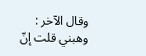وقال الآخر :
وهبني قلت إنّ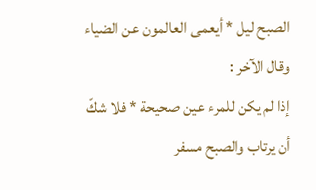الصبح ليل * أيعمى العالمون عن الضياء
وقال الآخر :
إذا لم يكن للمرء عين صحيحة * فلا شكّ أن يرتاب والصبح مسفر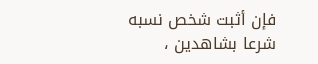فإن أثبت شخص نسبه شرعا بشاهدين ،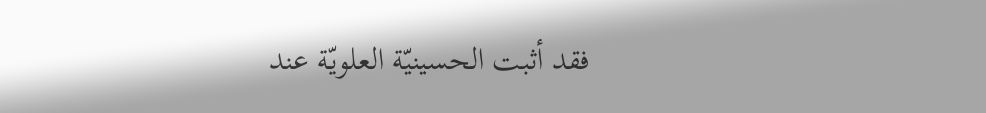فقد أثبت الحسينيّة العلويّة عند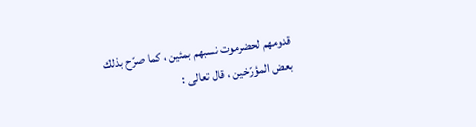قدومهم لحضرموت نسبهم بمئين ، كما صرّح بذلك بعض المؤرّخين ، قال تعالى :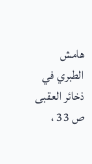هامش
الطبري في ذخائر العقبى ص 33 ،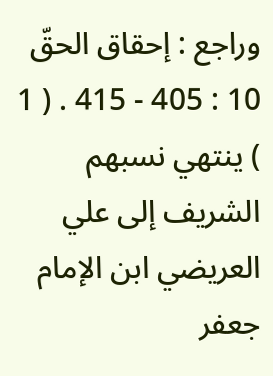وراجع : إحقاق الحقّ 10 : 405 - 415 . ( 1 ) ينتهي نسبهم الشريف إلى علي العريضي ابن الإمام جعفر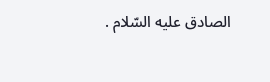الصادق عليه السّلام .